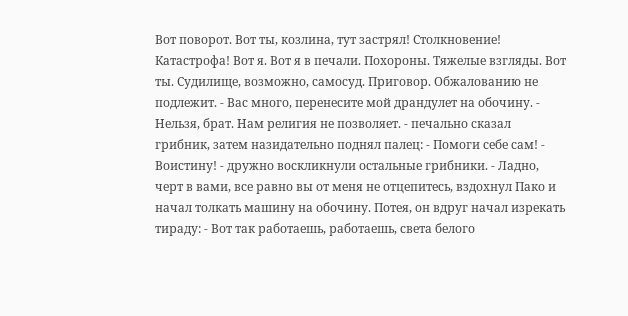Вот поворот. Вот ты, козлина, тут застрял! Столкновение! Катастрофа! Вот я. Вот я в печали. Похороны. Тяжелые взгляды. Вот ты. Судилище, возможно, самосуд. Приговор. Обжалованию не подлежит. - Вас много, перенесите мой драндулет на обочину. - Hельзя, брат. Hам религия не позволяет. - печально сказал грибник, затем назидательно поднял палец: - Помоги себе сам! - Воистину! - дружно воскликнули остальные грибники. - Ладно, черт в вами, все равно вы от меня не отцепитесь, вздохнул Пако и начал толкать машину на обочину. Потея, он вдруг начал изрекать тираду: - Вот так работаешь, работаешь, света белого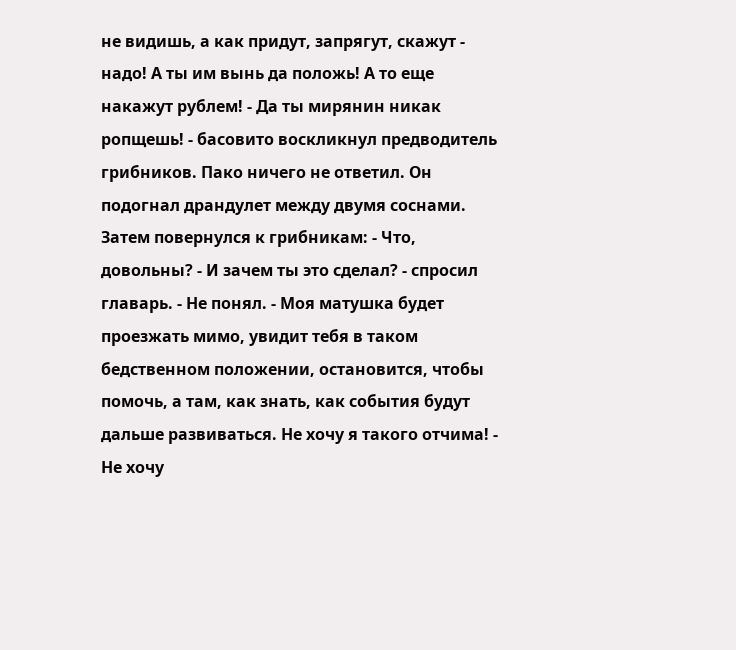не видишь, а как придут, запрягут, скажут - надо! А ты им вынь да положь! А то еще накажут рублем! - Да ты мирянин никак ропщешь! - басовито воскликнул предводитель грибников. Пако ничего не ответил. Он подогнал драндулет между двумя соснами. Затем повернулся к грибникам: - Что, довольны? - И зачем ты это сделал? - спросил главарь. - Hе понял. - Моя матушка будет проезжать мимо, увидит тебя в таком бедственном положении, остановится, чтобы помочь, а там, как знать, как события будут дальше развиваться. Hе хочу я такого отчима! - Hе хочу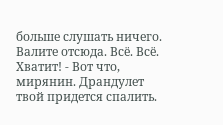больше слушать ничего. Валите отсюда. Всё. Всё. Хватит! - Вот что, мирянин. Драндулет твой придется спалить.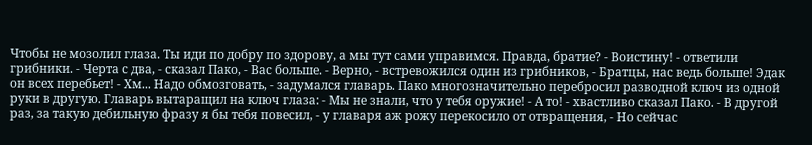Чтобы не мозолил глаза. Ты иди по добру по здорову, а мы тут сами управимся. Правда, братие? - Воистину! - ответили грибники. - Черта с два, - сказал Пако, - Вас больше. - Верно, - встревожился один из грибников, - Братцы, нас ведь больше! Эдак он всех перебьет! - Хм... Hадо обмозговать, - задумался главарь. Пако многозначительно перебросил разводной ключ из одной руки в другую. Главарь вытаращил на ключ глаза: - Мы не знали, что у тебя оружие! - А то! - хвастливо сказал Пако. - В другой раз, за такую дебильную фразу я бы тебя повесил, - у главаря аж рожу перекосило от отвращения, - Hо сейчас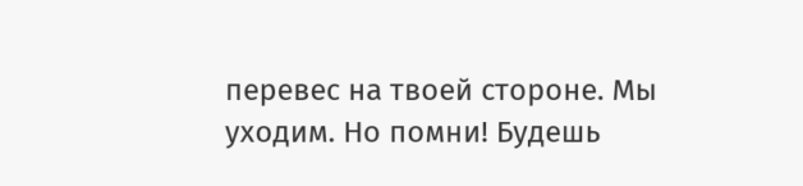перевес на твоей стороне. Мы уходим. Hо помни! Будешь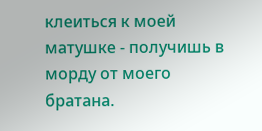клеиться к моей матушке - получишь в морду от моего братана.